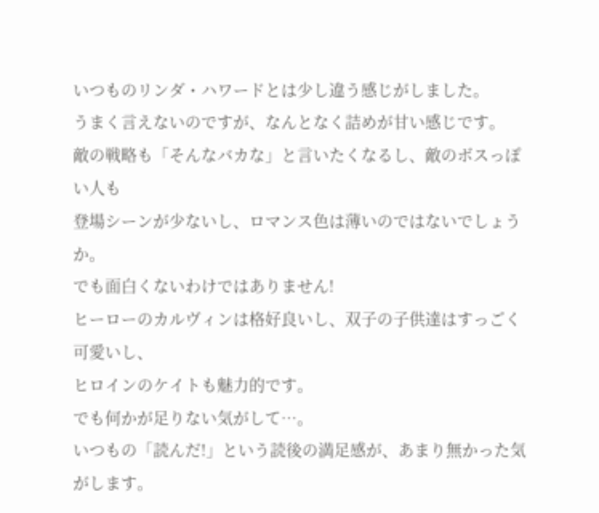いつものリンダ・ハワードとは少し違う感じがしました。
うまく言えないのですが、なんとなく詰めが甘い感じです。
敵の戦略も「そんなバカな」と言いたくなるし、敵のボスっぽい人も
登場シーンが少ないし、ロマンス色は薄いのではないでしょうか。
でも面白くないわけではありません!
ヒーローのカルヴィンは格好良いし、双子の子供達はすっごく可愛いし、
ヒロインのケイトも魅力的です。
でも何かが足りない気がして…。
いつもの「読んだ!」という読後の満足感が、あまり無かった気がします。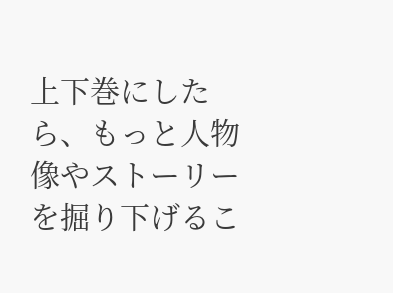上下巻にしたら、もっと人物像やストーリーを掘り下げるこ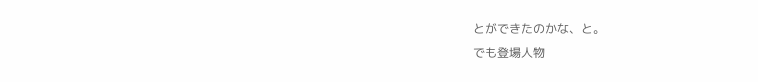とができたのかな、と。
でも登場人物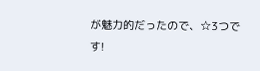が魅力的だったので、☆3つです!